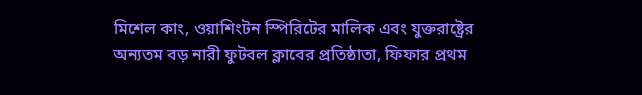মিশেল কাং, ওয়াশিংটন স্পিরিটের মালিক এবং যুক্তরাষ্ট্রের অন্যতম বড় নারী ফুটবল ক্লাবের প্রতিষ্ঠাতা, ফিফার প্রথম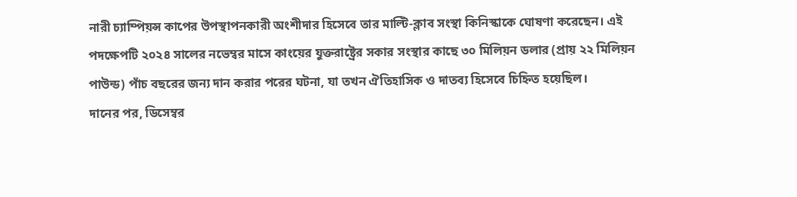নারী চ্যাম্পিয়ন্স কাপের উপস্থাপনকারী অংশীদার হিসেবে তার মাল্টি‑ক্লাব সংস্থা কিনিস্কাকে ঘোষণা করেছেন। এই পদক্ষেপটি ২০২৪ সালের নভেম্বর মাসে কাংয়ের যুক্তরাষ্ট্রের সকার সংস্থার কাছে ৩০ মিলিয়ন ডলার (প্রায় ২২ মিলিয়ন পাউন্ড) পাঁচ বছরের জন্য দান করার পরের ঘটনা, যা তখন ঐতিহাসিক ও দাতব্য হিসেবে চিহ্নিত হয়েছিল।
দানের পর, ডিসেম্বর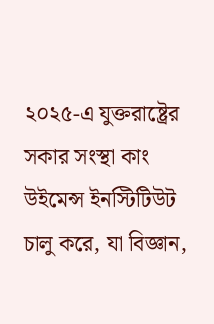২০২৫-এ যুক্তরাষ্ট্রের সকার সংস্থা কাং উইমেন্স ইনস্টিটিউট চালু করে, যা বিজ্ঞান,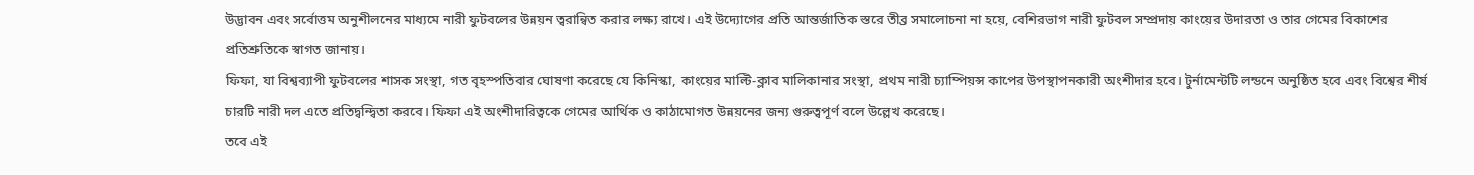উদ্ভাবন এবং সর্বোত্তম অনুশীলনের মাধ্যমে নারী ফুটবলের উন্নয়ন ত্বরান্বিত করার লক্ষ্য রাখে। এই উদ্যোগের প্রতি আন্তর্জাতিক স্তরে তীব্র সমালোচনা না হয়ে, বেশিরভাগ নারী ফুটবল সম্প্রদায় কাংয়ের উদারতা ও তার গেমের বিকাশের প্রতিশ্রুতিকে স্বাগত জানায়।
ফিফা, যা বিশ্বব্যাপী ফুটবলের শাসক সংস্থা, গত বৃহস্পতিবার ঘোষণা করেছে যে কিনিস্কা, কাংয়ের মাল্টি‑ক্লাব মালিকানার সংস্থা, প্রথম নারী চ্যাম্পিয়ন্স কাপের উপস্থাপনকারী অংশীদার হবে। টুর্নামেন্টটি লন্ডনে অনুষ্ঠিত হবে এবং বিশ্বের শীর্ষ চারটি নারী দল এতে প্রতিদ্বন্দ্বিতা করবে। ফিফা এই অংশীদারিত্বকে গেমের আর্থিক ও কাঠামোগত উন্নয়নের জন্য গুরুত্বপূর্ণ বলে উল্লেখ করেছে।
তবে এই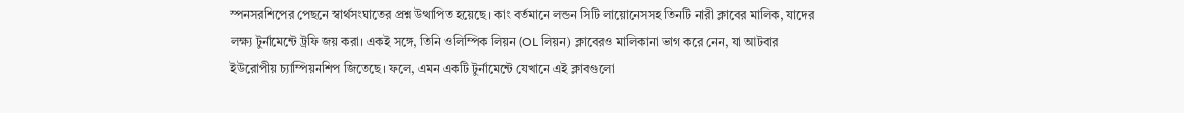স্পনসরশিপের পেছনে স্বার্থসংঘাতের প্রশ্ন উত্থাপিত হয়েছে। কাং বর্তমানে লন্ডন সিটি লায়োনেসসহ তিনটি নারী ক্লাবের মালিক, যাদের লক্ষ্য টুর্নামেন্টে ট্রফি জয় করা। একই সঙ্গে, তিনি ওলিম্পিক লিয়ন (OL লিয়ন) ক্লাবেরও মালিকানা ভাগ করে নেন, যা আটবার ইউরোপীয় চ্যাম্পিয়নশিপ জিতেছে। ফলে, এমন একটি টুর্নামেন্টে যেখানে এই ক্লাবগুলো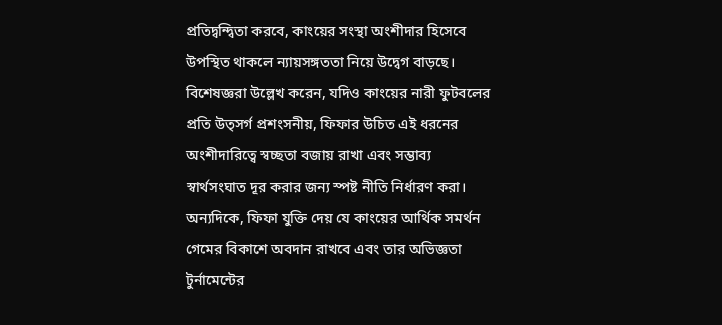প্রতিদ্বন্দ্বিতা করবে, কাংয়ের সংস্থা অংশীদার হিসেবে উপস্থিত থাকলে ন্যায়সঙ্গততা নিয়ে উদ্বেগ বাড়ছে।
বিশেষজ্ঞরা উল্লেখ করেন, যদিও কাংয়ের নারী ফুটবলের প্রতি উত্সর্গ প্রশংসনীয়, ফিফার উচিত এই ধরনের অংশীদারিত্বে স্বচ্ছতা বজায় রাখা এবং সম্ভাব্য স্বার্থসংঘাত দূর করার জন্য স্পষ্ট নীতি নির্ধারণ করা। অন্যদিকে, ফিফা যুক্তি দেয় যে কাংয়ের আর্থিক সমর্থন গেমের বিকাশে অবদান রাখবে এবং তার অভিজ্ঞতা টুর্নামেন্টের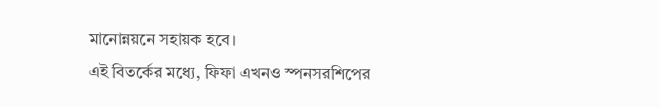মানোন্নয়নে সহায়ক হবে।
এই বিতর্কের মধ্যে, ফিফা এখনও স্পনসরশিপের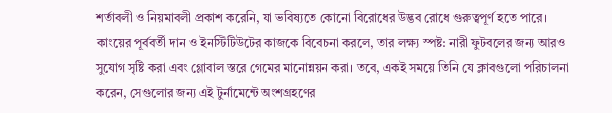শর্তাবলী ও নিয়মাবলী প্রকাশ করেনি, যা ভবিষ্যতে কোনো বিরোধের উদ্ভব রোধে গুরুত্বপূর্ণ হতে পারে। কাংয়ের পূর্ববর্তী দান ও ইনস্টিটিউটের কাজকে বিবেচনা করলে, তার লক্ষ্য স্পষ্ট: নারী ফুটবলের জন্য আরও সুযোগ সৃষ্টি করা এবং গ্লোবাল স্তরে গেমের মানোন্নয়ন করা। তবে, একই সময়ে তিনি যে ক্লাবগুলো পরিচালনা করেন, সেগুলোর জন্য এই টুর্নামেন্টে অংশগ্রহণের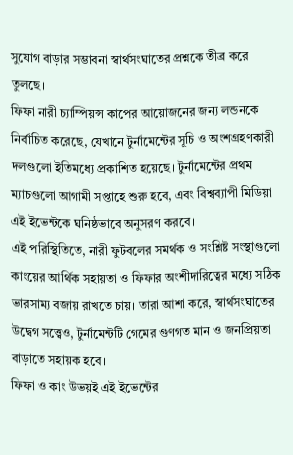সুযোগ বাড়ার সম্ভাবনা স্বার্থসংঘাতের প্রশ্নকে তীব্র করে তুলছে।
ফিফা নারী চ্যাম্পিয়ন্স কাপের আয়োজনের জন্য লন্ডনকে নির্বাচিত করেছে, যেখানে টুর্নামেন্টের সূচি ও অংশগ্রহণকারী দলগুলো ইতিমধ্যে প্রকাশিত হয়েছে। টুর্নামেন্টের প্রথম ম্যাচগুলো আগামী সপ্তাহে শুরু হবে, এবং বিশ্বব্যাপী মিডিয়া এই ইভেন্টকে ঘনিষ্ঠভাবে অনুসরণ করবে।
এই পরিস্থিতিতে, নারী ফুটবলের সমর্থক ও সংশ্লিষ্ট সংস্থাগুলো কাংয়ের আর্থিক সহায়তা ও ফিফার অংশীদারিত্বের মধ্যে সঠিক ভারসাম্য বজায় রাখতে চায়। তারা আশা করে, স্বার্থসংঘাতের উদ্বেগ সত্ত্বেও, টুর্নামেন্টটি গেমের গুণগত মান ও জনপ্রিয়তা বাড়াতে সহায়ক হবে।
ফিফা ও কাং উভয়ই এই ইভেন্টের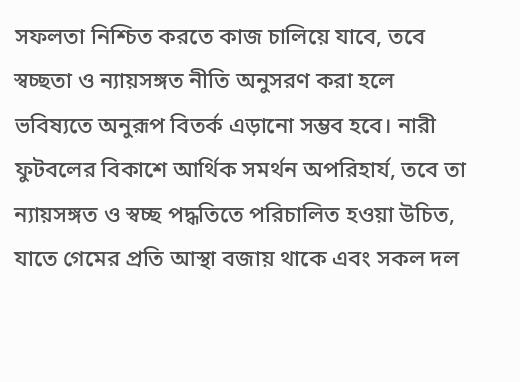সফলতা নিশ্চিত করতে কাজ চালিয়ে যাবে, তবে স্বচ্ছতা ও ন্যায়সঙ্গত নীতি অনুসরণ করা হলে ভবিষ্যতে অনুরূপ বিতর্ক এড়ানো সম্ভব হবে। নারী ফুটবলের বিকাশে আর্থিক সমর্থন অপরিহার্য, তবে তা ন্যায়সঙ্গত ও স্বচ্ছ পদ্ধতিতে পরিচালিত হওয়া উচিত, যাতে গেমের প্রতি আস্থা বজায় থাকে এবং সকল দল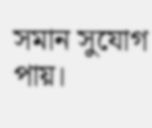সমান সুযোগ পায়।